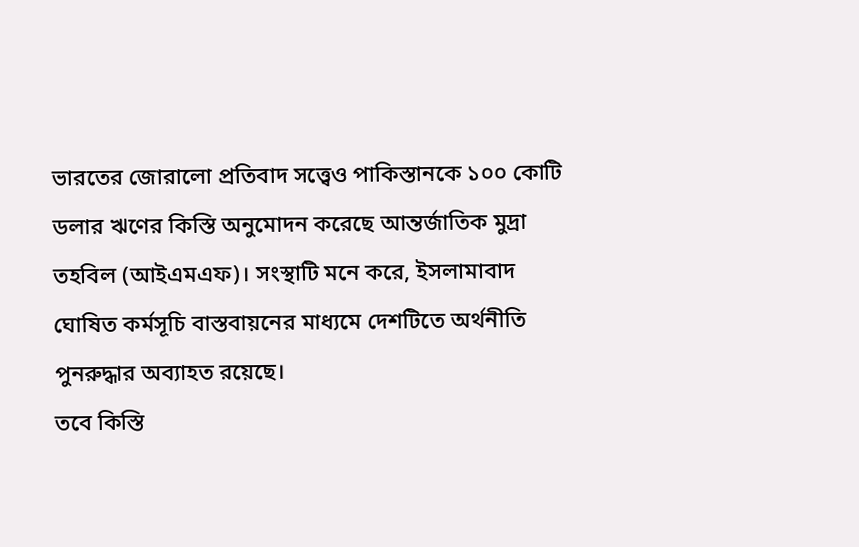ভারতের জোরালো প্রতিবাদ সত্ত্বেও পাকিস্তানকে ১০০ কোটি ডলার ঋণের কিস্তি অনুমোদন করেছে আন্তর্জাতিক মুদ্রা তহবিল (আইএমএফ)। সংস্থাটি মনে করে, ইসলামাবাদ ঘোষিত কর্মসূচি বাস্তবায়নের মাধ্যমে দেশটিতে অর্থনীতি পুনরুদ্ধার অব্যাহত রয়েছে।
তবে কিস্তি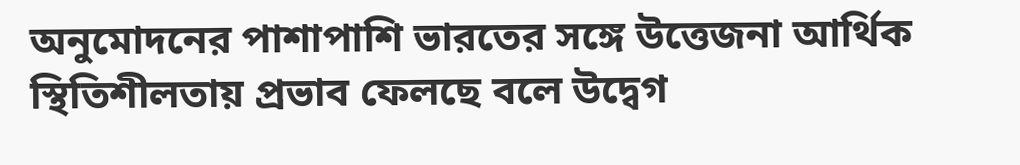অনুমোদনের পাশাপাশি ভারতের সঙ্গে উত্তেজনা আর্থিক স্থিতিশীলতায় প্রভাব ফেলছে বলে উদ্বেগ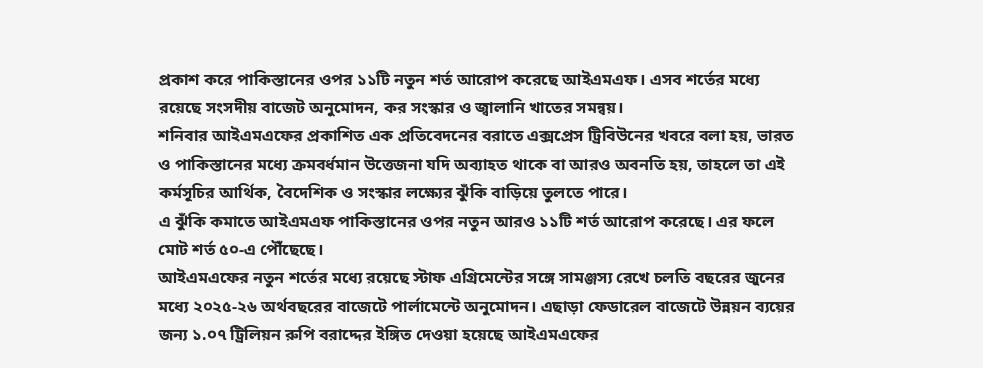প্রকাশ করে পাকিস্তানের ওপর ১১টি নতুন শর্ত আরোপ করেছে আইএমএফ। এসব শর্তের মধ্যে রয়েছে সংসদীয় বাজেট অনুমোদন, কর সংস্কার ও জ্বালানি খাতের সমন্বয়।
শনিবার আইএমএফের প্রকাশিত এক প্রতিবেদনের বরাতে এক্সপ্রেস ট্রিবিউনের খবরে বলা হয়, ভারত ও পাকিস্তানের মধ্যে ক্রমবর্ধমান উত্তেজনা যদি অব্যাহত থাকে বা আরও অবনতি হয়, তাহলে তা এই কর্মসূচির আর্থিক, বৈদেশিক ও সংস্কার লক্ষ্যের ঝুঁকি বাড়িয়ে তুলতে পারে।
এ ঝুঁকি কমাতে আইএমএফ পাকিস্তানের ওপর নতুন আরও ১১টি শর্ত আরোপ করেছে। এর ফলে মোট শর্ত ৫০-এ পৌঁছেছে।
আইএমএফের নতুন শর্তের মধ্যে রয়েছে স্টাফ এগ্রিমেন্টের সঙ্গে সামঞ্জস্য রেখে চলতি বছরের জুনের মধ্যে ২০২৫-২৬ অর্থবছরের বাজেটে পার্লামেন্টে অনুমোদন। এছাড়া ফেডারেল বাজেটে উন্নয়ন ব্যয়ের জন্য ১.০৭ ট্রিলিয়ন রুপি বরাদ্দের ইঙ্গিত দেওয়া হয়েছে আইএমএফের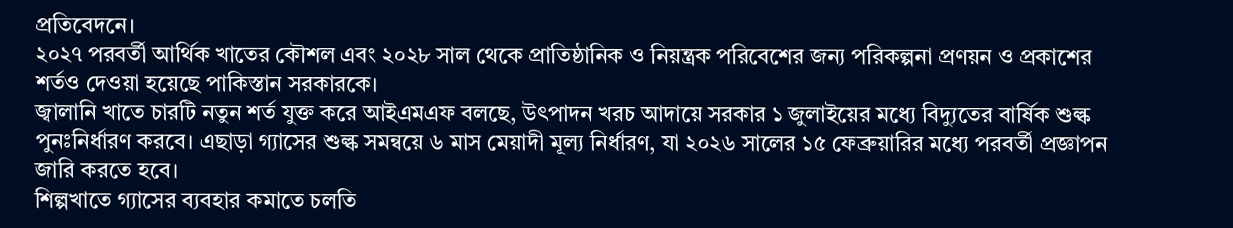প্রতিবেদনে।
২০২৭ পরবর্তী আর্থিক খাতের কৌশল এবং ২০২৮ সাল থেকে প্রাতিষ্ঠানিক ও নিয়ন্ত্রক পরিবেশের জন্য পরিকল্পনা প্রণয়ন ও প্রকাশের শর্তও দেওয়া হয়েছে পাকিস্তান সরকারকে।
জ্বালানি খাতে চারটি নতুন শর্ত যুক্ত করে আইএমএফ বলছে, উৎপাদন খরচ আদায়ে সরকার ১ জুলাইয়ের মধ্যে বিদ্যুতের বার্ষিক শুল্ক পুনঃনির্ধারণ করবে। এছাড়া গ্যাসের শুল্ক সমন্বয়ে ৬ মাস মেয়াদী মূল্য নির্ধারণ, যা ২০২৬ সালের ১৫ ফেব্রুয়ারির মধ্যে পরবর্তী প্রজ্ঞাপন জারি করতে হবে।
শিল্পখাতে গ্যাসের ব্যবহার কমাতে চলতি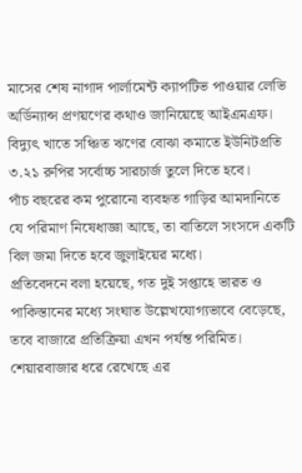মাসের শেষ নাগাদ পার্লামেন্ট ক্যাপটিভ পাওয়ার লেভি অর্ডিন্যান্স প্রণয়ণের কথাও জানিয়েছে আইএমএফ। বিদ্যুৎ খাতে সঞ্চিত ঋণের বোঝা কমাতে ইউনিটপ্রতি ৩.২১ রুপির সর্বোচ্চ সারচার্জ তুলে দিতে হবে।
পাঁচ বছরের কম পুরোনো ব্যবহৃত গাড়ির আমদানিতে যে পরিমাণ নিষেধাজ্ঞা আছে, তা বাতিলে সংসদে একটি বিল জমা দিতে হবে জুলাইয়ের মধ্যে।
প্রতিবেদনে বলা হয়েছে, গত দুই সপ্তাহে ভারত ও পাকিস্তানের মধ্যে সংঘাত উল্লেখযোগ্যভাবে বেড়েছে, তবে বাজারে প্রতিক্রিয়া এখন পর্যন্ত পরিমিত। শেয়ারবাজার ধরে রেখেছে এর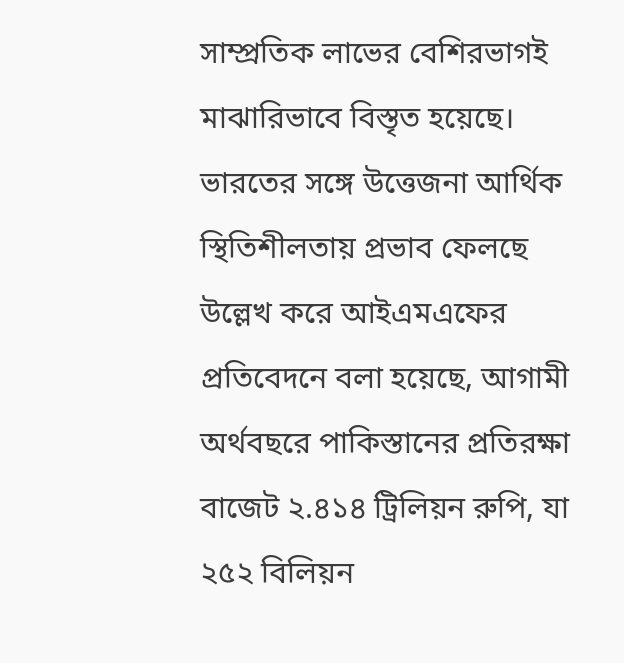সাম্প্রতিক লাভের বেশিরভাগই মাঝারিভাবে বিস্তৃত হয়েছে।
ভারতের সঙ্গে উত্তেজনা আর্থিক স্থিতিশীলতায় প্রভাব ফেলছে উল্লেখ করে আইএমএফের প্রতিবেদনে বলা হয়েছে, আগামী অর্থবছরে পাকিস্তানের প্রতিরক্ষা বাজেট ২.৪১৪ ট্রিলিয়ন রুপি, যা ২৫২ বিলিয়ন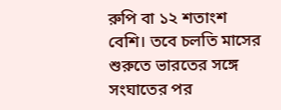রুপি বা ১২ শতাংশ বেশি। তবে চলতি মাসের শুরুতে ভারতের সঙ্গে সংঘাতের পর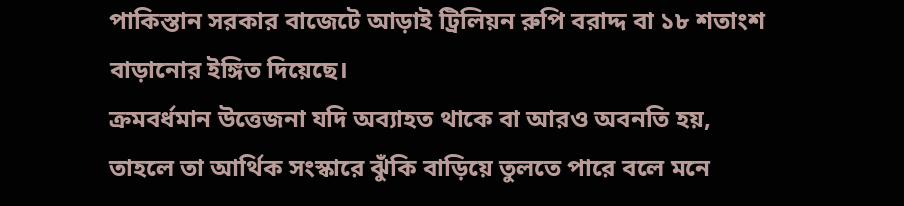পাকিস্তান সরকার বাজেটে আড়াই ট্রিলিয়ন রুপি বরাদ্দ বা ১৮ শতাংশ বাড়ানোর ইঙ্গিত দিয়েছে।
ক্রমবর্ধমান উত্তেজনা যদি অব্যাহত থাকে বা আরও অবনতি হয়, তাহলে তা আর্থিক সংস্কারে ঝুঁকি বাড়িয়ে তুলতে পারে বলে মনে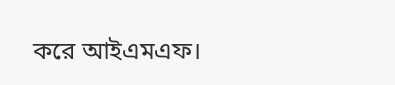করে আইএমএফ।